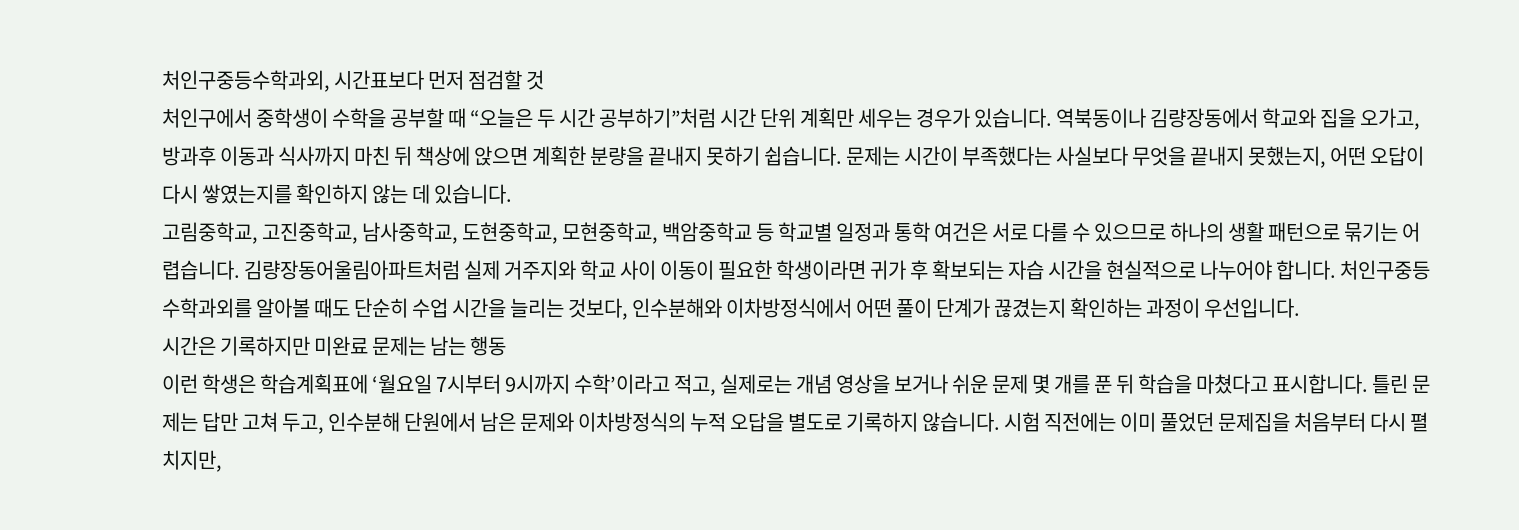처인구중등수학과외, 시간표보다 먼저 점검할 것
처인구에서 중학생이 수학을 공부할 때 “오늘은 두 시간 공부하기”처럼 시간 단위 계획만 세우는 경우가 있습니다. 역북동이나 김량장동에서 학교와 집을 오가고, 방과후 이동과 식사까지 마친 뒤 책상에 앉으면 계획한 분량을 끝내지 못하기 쉽습니다. 문제는 시간이 부족했다는 사실보다 무엇을 끝내지 못했는지, 어떤 오답이 다시 쌓였는지를 확인하지 않는 데 있습니다.
고림중학교, 고진중학교, 남사중학교, 도현중학교, 모현중학교, 백암중학교 등 학교별 일정과 통학 여건은 서로 다를 수 있으므로 하나의 생활 패턴으로 묶기는 어렵습니다. 김량장동어울림아파트처럼 실제 거주지와 학교 사이 이동이 필요한 학생이라면 귀가 후 확보되는 자습 시간을 현실적으로 나누어야 합니다. 처인구중등수학과외를 알아볼 때도 단순히 수업 시간을 늘리는 것보다, 인수분해와 이차방정식에서 어떤 풀이 단계가 끊겼는지 확인하는 과정이 우선입니다.
시간은 기록하지만 미완료 문제는 남는 행동
이런 학생은 학습계획표에 ‘월요일 7시부터 9시까지 수학’이라고 적고, 실제로는 개념 영상을 보거나 쉬운 문제 몇 개를 푼 뒤 학습을 마쳤다고 표시합니다. 틀린 문제는 답만 고쳐 두고, 인수분해 단원에서 남은 문제와 이차방정식의 누적 오답을 별도로 기록하지 않습니다. 시험 직전에는 이미 풀었던 문제집을 처음부터 다시 펼치지만,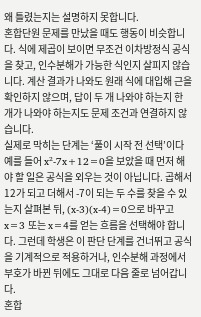왜 틀렸는지는 설명하지 못합니다.
혼합단원 문제를 만났을 때도 행동이 비슷합니다. 식에 제곱이 보이면 무조건 이차방정식 공식을 찾고, 인수분해가 가능한 식인지 살피지 않습니다. 계산 결과가 나와도 원래 식에 대입해 근을 확인하지 않으며, 답이 두 개 나와야 하는지 한 개가 나와야 하는지도 문제 조건과 연결하지 않습니다.
실제로 막히는 단계는 ‘풀이 시작 전 선택’이다
예를 들어 x²-7x+12=0을 보았을 때 먼저 해야 할 일은 공식을 외우는 것이 아닙니다. 곱해서 12가 되고 더해서 -7이 되는 두 수를 찾을 수 있는지 살펴본 뒤, (x-3)(x-4)=0으로 바꾸고 x=3 또는 x=4를 얻는 흐름을 선택해야 합니다. 그런데 학생은 이 판단 단계를 건너뛰고 공식을 기계적으로 적용하거나, 인수분해 과정에서 부호가 바뀐 뒤에도 그대로 다음 줄로 넘어갑니다.
혼합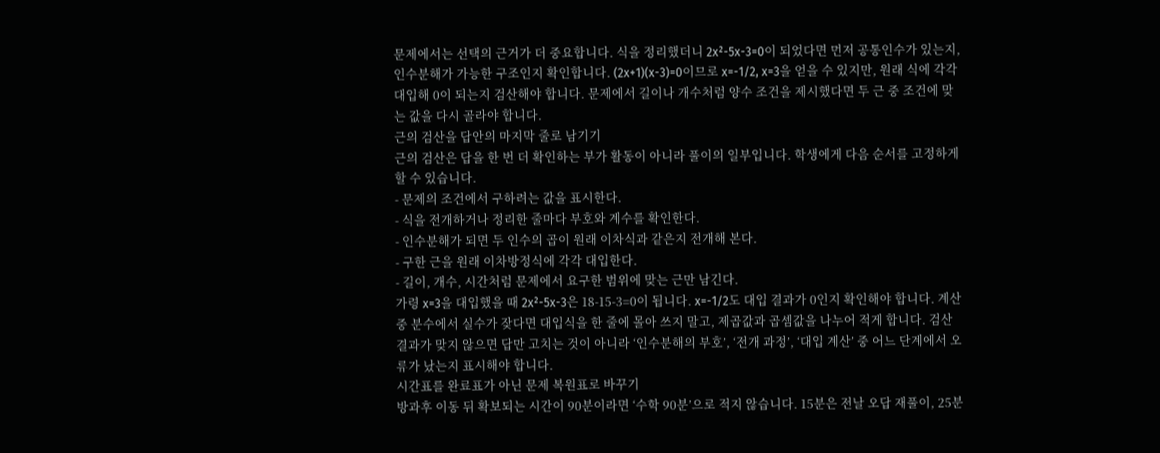문제에서는 선택의 근거가 더 중요합니다. 식을 정리했더니 2x²-5x-3=0이 되었다면 먼저 공통인수가 있는지, 인수분해가 가능한 구조인지 확인합니다. (2x+1)(x-3)=0이므로 x=-1/2, x=3을 얻을 수 있지만, 원래 식에 각각 대입해 0이 되는지 검산해야 합니다. 문제에서 길이나 개수처럼 양수 조건을 제시했다면 두 근 중 조건에 맞는 값을 다시 골라야 합니다.
근의 검산을 답안의 마지막 줄로 남기기
근의 검산은 답을 한 번 더 확인하는 부가 활동이 아니라 풀이의 일부입니다. 학생에게 다음 순서를 고정하게 할 수 있습니다.
- 문제의 조건에서 구하려는 값을 표시한다.
- 식을 전개하거나 정리한 줄마다 부호와 계수를 확인한다.
- 인수분해가 되면 두 인수의 곱이 원래 이차식과 같은지 전개해 본다.
- 구한 근을 원래 이차방정식에 각각 대입한다.
- 길이, 개수, 시간처럼 문제에서 요구한 범위에 맞는 근만 남긴다.
가령 x=3을 대입했을 때 2x²-5x-3은 18-15-3=0이 됩니다. x=-1/2도 대입 결과가 0인지 확인해야 합니다. 계산 중 분수에서 실수가 잦다면 대입식을 한 줄에 몰아 쓰지 말고, 제곱값과 곱셈값을 나누어 적게 합니다. 검산 결과가 맞지 않으면 답만 고치는 것이 아니라 ‘인수분해의 부호’, ‘전개 과정’, ‘대입 계산’ 중 어느 단계에서 오류가 났는지 표시해야 합니다.
시간표를 완료표가 아닌 문제 복원표로 바꾸기
방과후 이동 뒤 확보되는 시간이 90분이라면 ‘수학 90분’으로 적지 않습니다. 15분은 전날 오답 재풀이, 25분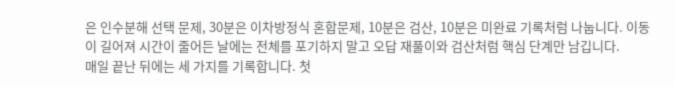은 인수분해 선택 문제, 30분은 이차방정식 혼합문제, 10분은 검산, 10분은 미완료 기록처럼 나눕니다. 이동이 길어져 시간이 줄어든 날에는 전체를 포기하지 말고 오답 재풀이와 검산처럼 핵심 단계만 남깁니다.
매일 끝난 뒤에는 세 가지를 기록합니다. 첫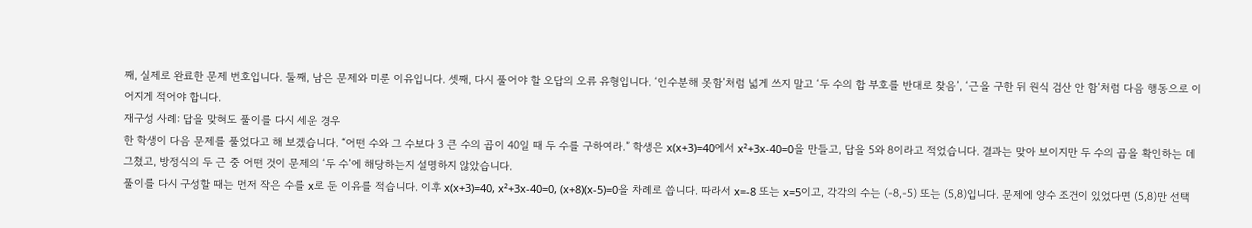째, 실제로 완료한 문제 번호입니다. 둘째, 남은 문제와 미룬 이유입니다. 셋째, 다시 풀어야 할 오답의 오류 유형입니다. ‘인수분해 못함’처럼 넓게 쓰지 말고 ‘두 수의 합 부호를 반대로 찾음’, ‘근을 구한 뒤 원식 검산 안 함’처럼 다음 행동으로 이어지게 적어야 합니다.
재구성 사례: 답을 맞혀도 풀이를 다시 세운 경우
한 학생이 다음 문제를 풀었다고 해 보겠습니다. “어떤 수와 그 수보다 3 큰 수의 곱이 40일 때 두 수를 구하여라.” 학생은 x(x+3)=40에서 x²+3x-40=0을 만들고, 답을 5와 8이라고 적었습니다. 결과는 맞아 보이지만 두 수의 곱을 확인하는 데 그쳤고, 방정식의 두 근 중 어떤 것이 문제의 ‘두 수’에 해당하는지 설명하지 않았습니다.
풀이를 다시 구성할 때는 먼저 작은 수를 x로 둔 이유를 적습니다. 이후 x(x+3)=40, x²+3x-40=0, (x+8)(x-5)=0을 차례로 씁니다. 따라서 x=-8 또는 x=5이고, 각각의 수는 (-8,-5) 또는 (5,8)입니다. 문제에 양수 조건이 있었다면 (5,8)만 선택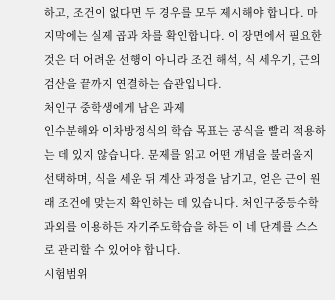하고, 조건이 없다면 두 경우를 모두 제시해야 합니다. 마지막에는 실제 곱과 차를 확인합니다. 이 장면에서 필요한 것은 더 어려운 선행이 아니라 조건 해석, 식 세우기, 근의 검산을 끝까지 연결하는 습관입니다.
처인구 중학생에게 남은 과제
인수분해와 이차방정식의 학습 목표는 공식을 빨리 적용하는 데 있지 않습니다. 문제를 읽고 어떤 개념을 불러올지 선택하며, 식을 세운 뒤 계산 과정을 남기고, 얻은 근이 원래 조건에 맞는지 확인하는 데 있습니다. 처인구중등수학과외를 이용하든 자기주도학습을 하든 이 네 단계를 스스로 관리할 수 있어야 합니다.
시험범위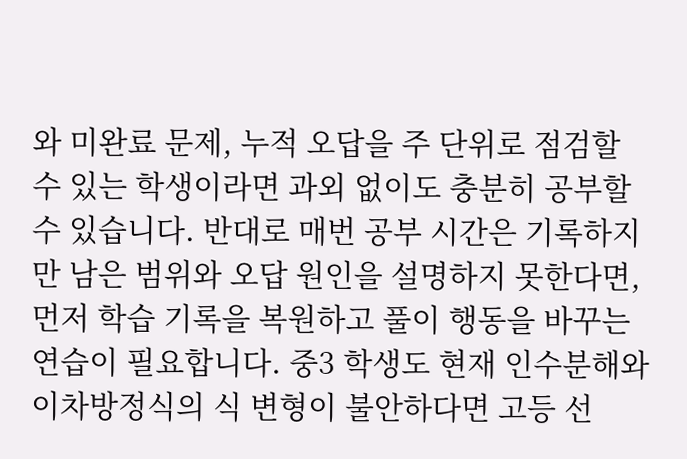와 미완료 문제, 누적 오답을 주 단위로 점검할 수 있는 학생이라면 과외 없이도 충분히 공부할 수 있습니다. 반대로 매번 공부 시간은 기록하지만 남은 범위와 오답 원인을 설명하지 못한다면, 먼저 학습 기록을 복원하고 풀이 행동을 바꾸는 연습이 필요합니다. 중3 학생도 현재 인수분해와 이차방정식의 식 변형이 불안하다면 고등 선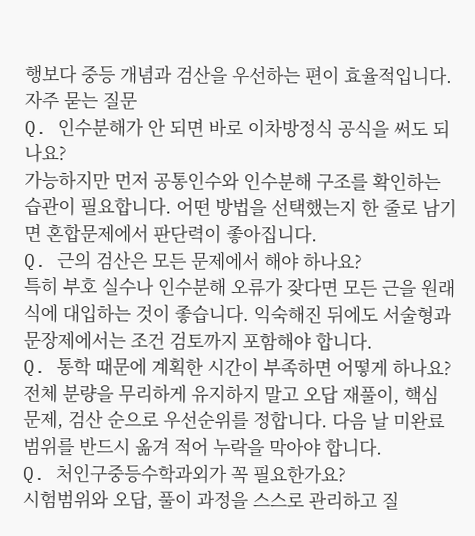행보다 중등 개념과 검산을 우선하는 편이 효율적입니다.
자주 묻는 질문
Q. 인수분해가 안 되면 바로 이차방정식 공식을 써도 되나요?
가능하지만 먼저 공통인수와 인수분해 구조를 확인하는 습관이 필요합니다. 어떤 방법을 선택했는지 한 줄로 남기면 혼합문제에서 판단력이 좋아집니다.
Q. 근의 검산은 모든 문제에서 해야 하나요?
특히 부호 실수나 인수분해 오류가 잦다면 모든 근을 원래 식에 대입하는 것이 좋습니다. 익숙해진 뒤에도 서술형과 문장제에서는 조건 검토까지 포함해야 합니다.
Q. 통학 때문에 계획한 시간이 부족하면 어떻게 하나요?
전체 분량을 무리하게 유지하지 말고 오답 재풀이, 핵심 문제, 검산 순으로 우선순위를 정합니다. 다음 날 미완료 범위를 반드시 옮겨 적어 누락을 막아야 합니다.
Q. 처인구중등수학과외가 꼭 필요한가요?
시험범위와 오답, 풀이 과정을 스스로 관리하고 질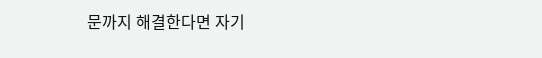문까지 해결한다면 자기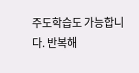주도학습도 가능합니다. 반복해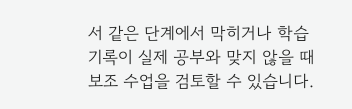서 같은 단계에서 막히거나 학습 기록이 실제 공부와 맞지 않을 때 보조 수업을 검토할 수 있습니다.